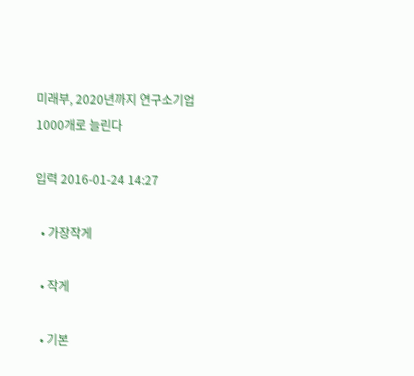미래부, 2020년까지 연구소기업 1000개로 늘린다

입력 2016-01-24 14:27

  • 가장작게

  • 작게

  • 기본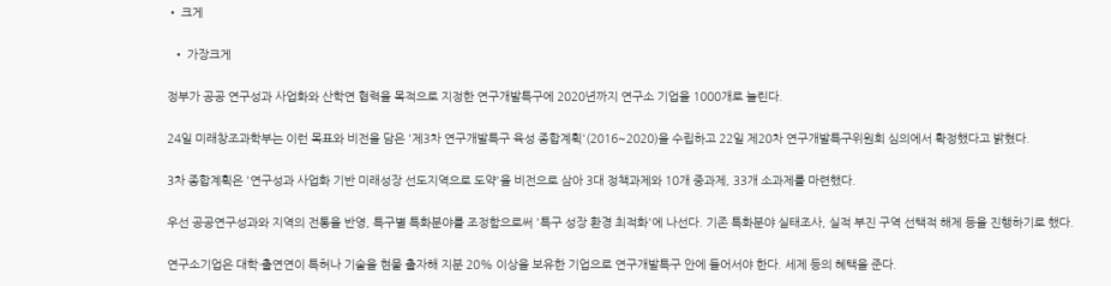• 크게

  • 가장크게

정부가 공공 연구성과 사업화와 산학연 협력을 목적으로 지정한 연구개발특구에 2020년까지 연구소 기업을 1000개로 늘린다.

24일 미래창조과학부는 이런 목표와 비전을 담은 '제3차 연구개발특구 육성 종합계획'(2016~2020)을 수립하고 22일 제20차 연구개발특구위원회 심의에서 확정했다고 밝혔다.

3차 종합계획은 '연구성과 사업화 기반 미래성장 선도지역으로 도약'을 비전으로 삼아 3대 정책과제와 10개 중과제, 33개 소과제를 마련했다.

우선 공공연구성과와 지역의 전통을 반영, 특구별 특화분야를 조정함으로써 '특구 성장 환경 최적화'에 나선다. 기존 특화분야 실태조사, 실적 부진 구역 선택적 해제 등을 진행하기로 했다.

연구소기업은 대학·출연연이 특허나 기술을 현물 출자해 지분 20% 이상을 보유한 기업으로 연구개발특구 안에 들어서야 한다. 세제 등의 혜택을 준다.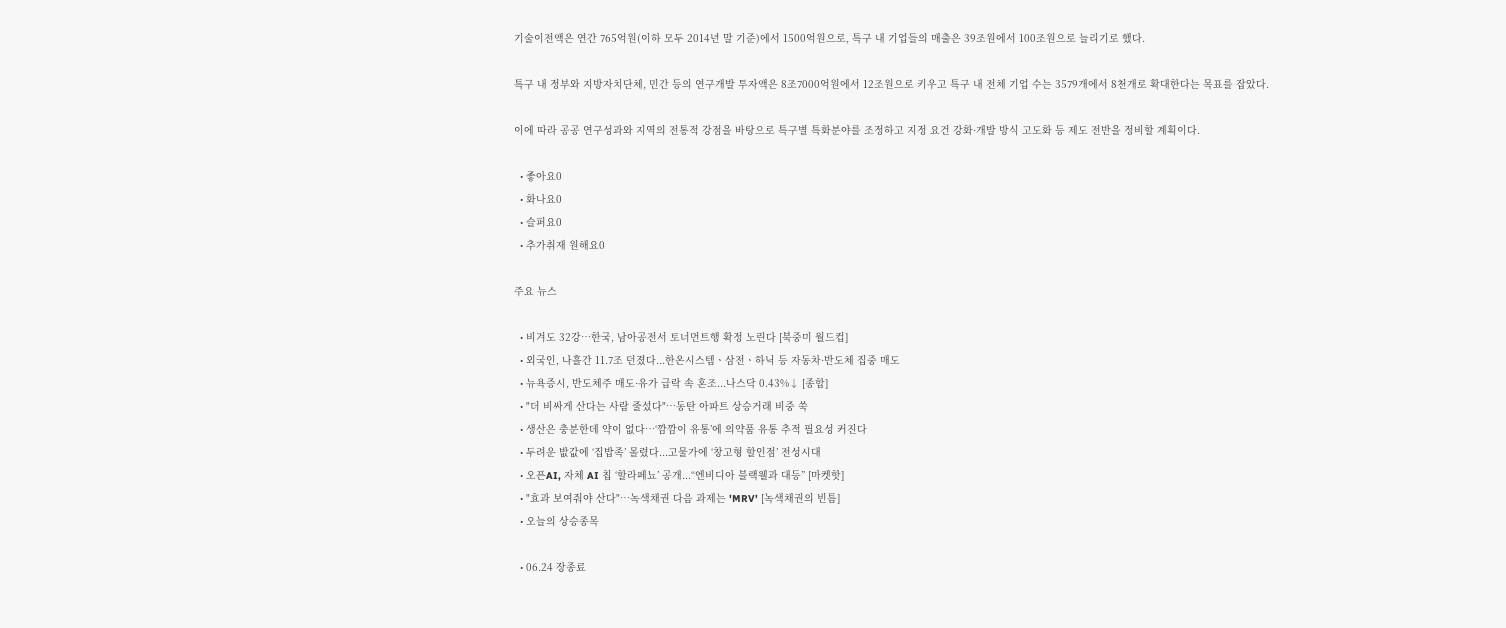기술이전액은 연간 765억원(이하 모두 2014년 말 기준)에서 1500억원으로, 특구 내 기업들의 매출은 39조원에서 100조원으로 늘리기로 했다.

특구 내 정부와 지방자치단체, 민간 등의 연구개발 투자액은 8조7000억원에서 12조원으로 키우고 특구 내 전체 기업 수는 3579개에서 8천개로 확대한다는 목표를 잡았다.

이에 따라 공공 연구성과와 지역의 전통적 강점을 바탕으로 특구별 특화분야를 조정하고 지정 요건 강화·개발 방식 고도화 등 제도 전반을 정비할 계획이다.

  • 좋아요0
  • 화나요0
  • 슬퍼요0
  • 추가취재 원해요0

주요 뉴스

  • 비겨도 32강…한국, 남아공전서 토너먼트행 확정 노린다 [북중미 월드컵]
  • 외국인, 나흘간 11.7조 던졌다...한온시스템ㆍ삼전ㆍ하닉 등 자동차·반도체 집중 매도
  • 뉴욕증시, 반도체주 매도·유가 급락 속 혼조...나스닥 0.43%↓ [종합]
  • "더 비싸게 산다는 사람 줄섰다"…동탄 아파트 상승거래 비중 쑥
  • 생산은 충분한데 약이 없다…‘깜깜이 유통’에 의약품 유통 추적 필요성 커진다
  • 두려운 밦값에 ‘집밥족’ 몰렸다...고물가에 ‘창고형 할인점’ 전성시대
  • 오픈AI, 자체 AI 칩 ‘할라페뇨’ 공개...“엔비디아 블랙웰과 대등” [마켓핫]
  • "효과 보여줘야 산다"…녹색채권 다음 과제는 'MRV' [녹색채권의 빈틈]
  • 오늘의 상승종목

  • 06.24 장종료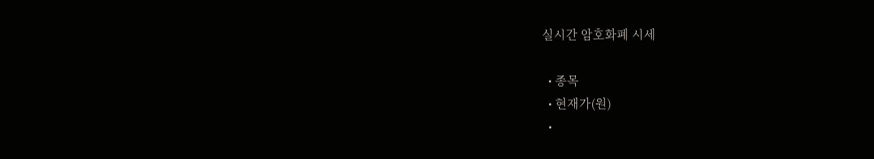실시간 암호화폐 시세

  • 종목
  • 현재가(원)
  •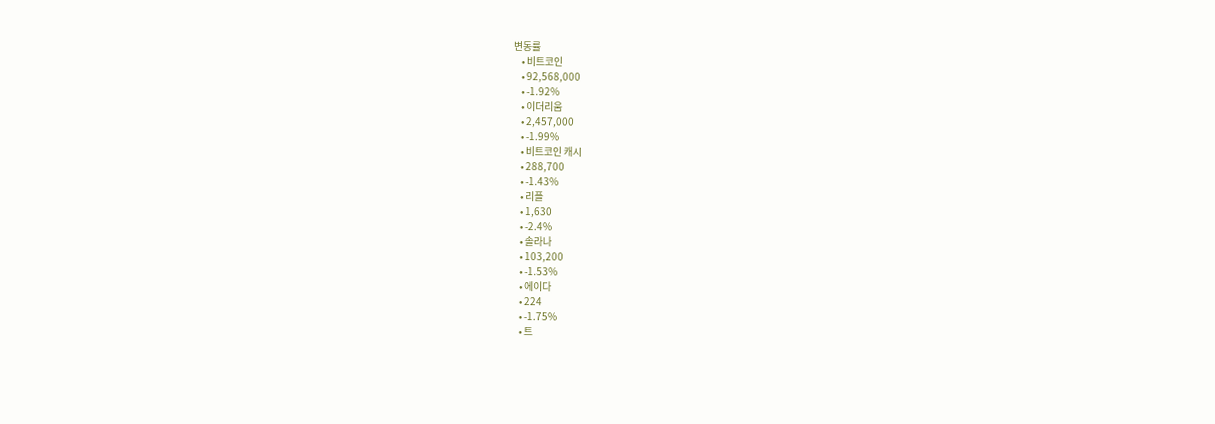변동률
    • 비트코인
    • 92,568,000
    • -1.92%
    • 이더리움
    • 2,457,000
    • -1.99%
    • 비트코인 캐시
    • 288,700
    • -1.43%
    • 리플
    • 1,630
    • -2.4%
    • 솔라나
    • 103,200
    • -1.53%
    • 에이다
    • 224
    • -1.75%
    • 트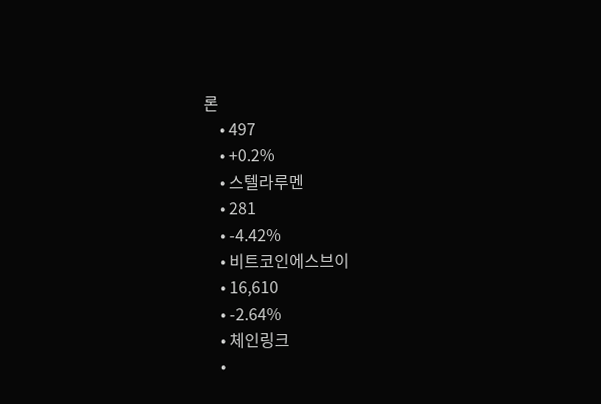론
    • 497
    • +0.2%
    • 스텔라루멘
    • 281
    • -4.42%
    • 비트코인에스브이
    • 16,610
    • -2.64%
    • 체인링크
    •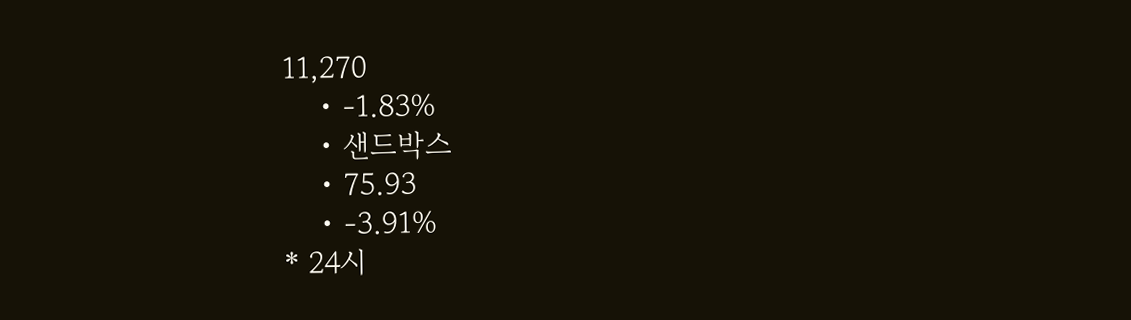11,270
    • -1.83%
    • 샌드박스
    • 75.93
    • -3.91%
* 24시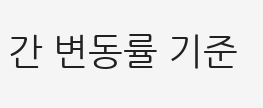간 변동률 기준